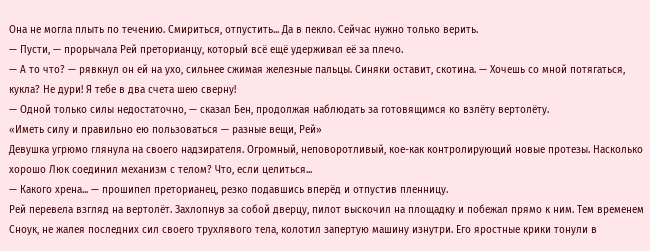Она не могла плыть по течению. Смириться, отпустить... Да в пекло. Сейчас нужно только верить.
— Пусти, — прорычала Рей преторианцу, который всё ещё удерживал её за плечо.
— А то что? — рявкнул он ей на ухо, сильнее сжимая железные пальцы. Синяки оставит, скотина. — Хочешь со мной потягаться, кукла? Не дури! Я тебе в два счета шею сверну!
— Одной только силы недостаточно, — сказал Бен, продолжая наблюдать за готовящимся ко взлёту вертолёту.
«Иметь силу и правильно ею пользоваться — разные вещи, Рей»
Девушка угрюмо глянула на своего надзирателя. Огромный, неповоротливый, кое-как контролирующий новые протезы. Насколько хорошо Люк соединил механизм с телом? Что, если целиться...
— Какого хрена... — прошипел преторианец, резко подавшись вперёд и отпустив пленницу.
Рей перевела взгляд на вертолёт. Захлопнув за собой дверцу, пилот выскочил на площадку и побежал прямо к ним. Тем временем Сноук, не жалея последних сил своего трухлявого тела, колотил запертую машину изнутри. Его яростные крики тонули в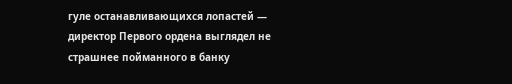гуле останавливающихся лопастей — директор Первого ордена выглядел не страшнее пойманного в банку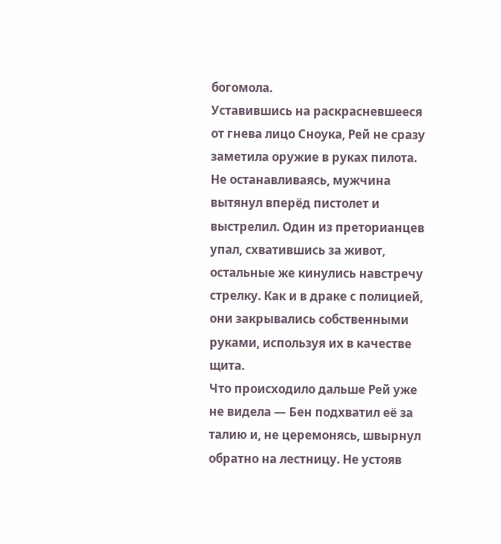богомола.
Уставившись на раскрасневшееся от гнева лицо Сноука, Рей не сразу заметила оружие в руках пилота. Не останавливаясь, мужчина вытянул вперёд пистолет и выстрелил. Один из преторианцев упал, схватившись за живот, остальные же кинулись навстречу стрелку. Как и в драке с полицией, они закрывались собственными руками, используя их в качестве щита.
Что происходило дальше Рей уже не видела — Бен подхватил её за талию и, не церемонясь, швырнул обратно на лестницу. Не устояв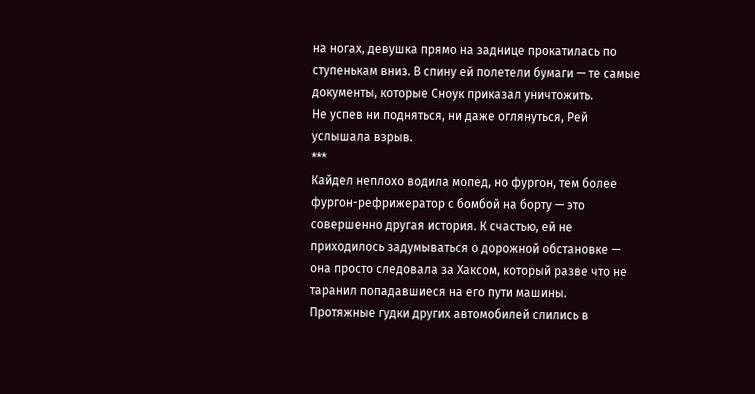на ногах, девушка прямо на заднице прокатилась по ступенькам вниз. В спину ей полетели бумаги — те самые документы, которые Сноук приказал уничтожить.
Не успев ни подняться, ни даже оглянуться, Рей услышала взрыв.
***
Кайдел неплохо водила мопед, но фургон, тем более фургон-рефрижератор с бомбой на борту — это совершенно другая история. К счастью, ей не приходилось задумываться о дорожной обстановке — она просто следовала за Хаксом, который разве что не таранил попадавшиеся на его пути машины.
Протяжные гудки других автомобилей слились в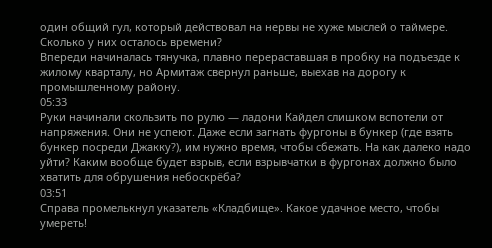один общий гул, который действовал на нервы не хуже мыслей о таймере. Сколько у них осталось времени?
Впереди начиналась тянучка, плавно перераставшая в пробку на подъезде к жилому кварталу, но Армитаж свернул раньше, выехав на дорогу к промышленному району.
05:33
Руки начинали скользить по рулю — ладони Кайдел слишком вспотели от напряжения. Они не успеют. Даже если загнать фургоны в бункер (где взять бункер посреди Джакку?), им нужно время, чтобы сбежать. На как далеко надо уйти? Каким вообще будет взрыв, если взрывчатки в фургонах должно было хватить для обрушения небоскрёба?
03:51
Справа промелькнул указатель «Кладбище». Какое удачное место, чтобы умереть!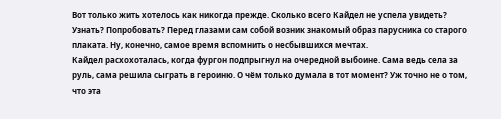Вот только жить хотелось как никогда прежде. Сколько всего Кайдел не успела увидеть? Узнать? Попробовать? Перед глазами сам собой возник знакомый образ парусника со старого плаката. Ну, конечно, самое время вспомнить о несбывшихся мечтах.
Кайдел расхохоталась, когда фургон подпрыгнул на очередной выбоине. Сама ведь села за руль, сама решила сыграть в героиню. О чём только думала в тот момент? Уж точно не о том, что эта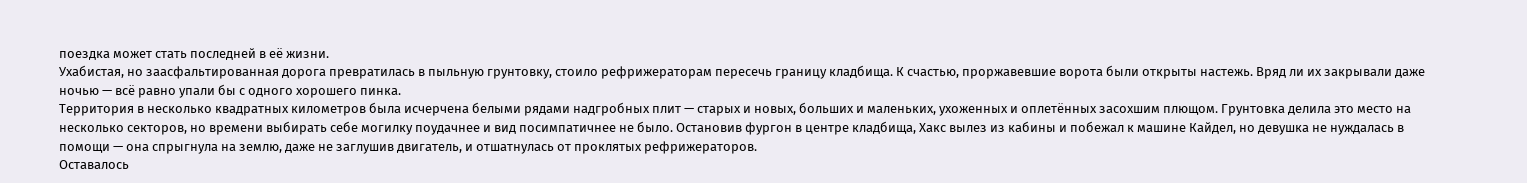поездка может стать последней в её жизни.
Ухабистая, но заасфальтированная дорога превратилась в пыльную грунтовку, стоило рефрижераторам пересечь границу кладбища. К счастью, проржавевшие ворота были открыты настежь. Вряд ли их закрывали даже ночью — всё равно упали бы с одного хорошего пинка.
Территория в несколько квадратных километров была исчерчена белыми рядами надгробных плит — старых и новых, больших и маленьких, ухоженных и оплетённых засохшим плющом. Грунтовка делила это место на несколько секторов, но времени выбирать себе могилку поудачнее и вид посимпатичнее не было. Остановив фургон в центре кладбища, Хакс вылез из кабины и побежал к машине Кайдел, но девушка не нуждалась в помощи — она спрыгнула на землю, даже не заглушив двигатель, и отшатнулась от проклятых рефрижераторов.
Оставалось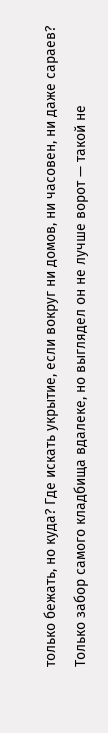только бежать, но куда? Где искать укрытие, если вокруг ни домов, ни часовен, ни даже сараев? Только забор самого кладбища вдалеке, но выглядел он не лучше ворот — такой не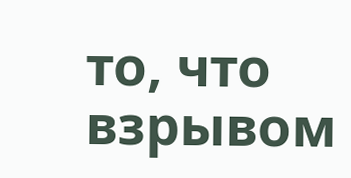то, что взрывом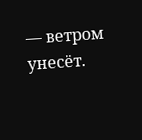— ветром унесёт.